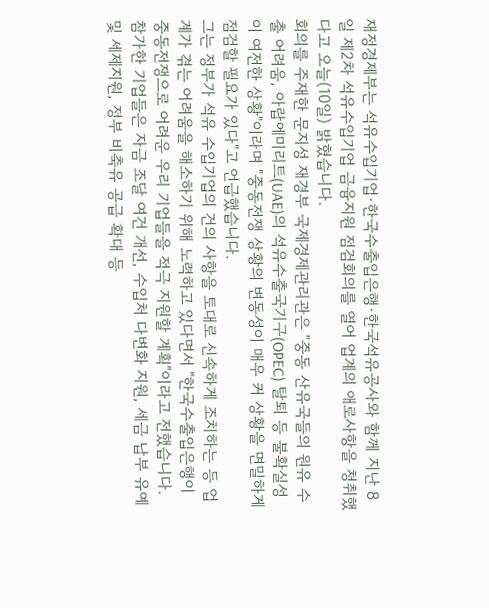재정경제부는 석유수입기업·한국수출입은행·한국석유공사와 함께 지난 8일 제2차 석유수입기업 금융지원 점검회의를 열어 업계의 애로사항을 청취했다고 오늘(10일) 밝혔습니다.
회의를 주재한 문지성 재경부 국제경제관리관은 "중동 산유국들의 원유 수출 어려움, 아랍에미리트(UAE)의 석유수출국기구(OPEC) 탈퇴 등 불확실성이 여전한 상황"이라며 "중동전쟁 상황의 변동성이 매우 커 상황을 면밀하게 점검할 필요가 있다"고 언급했습니다.
그는 정부가 석유 수입기업의 건의 사항을 토대로 신속하게 조치하는 등 업계가 겪는 어려움을 해소하기 위해 노력하고 있다면서 "한국수출입은행이 중동전쟁으로 어려운 우리 기업들을 적극 지원할 계획"이라고 전했습니다.
참가한 기업들은 자금 조달 여건 개선, 수입처 다변화 지원, 세금 납부 유예 및 세제지원, 정부 비축유 공급 확대 등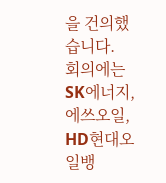을 건의했습니다.
회의에는 SK에너지, 에쓰오일, HD현대오일뱅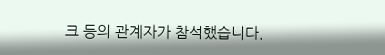크 등의 관계자가 참석했습니다.